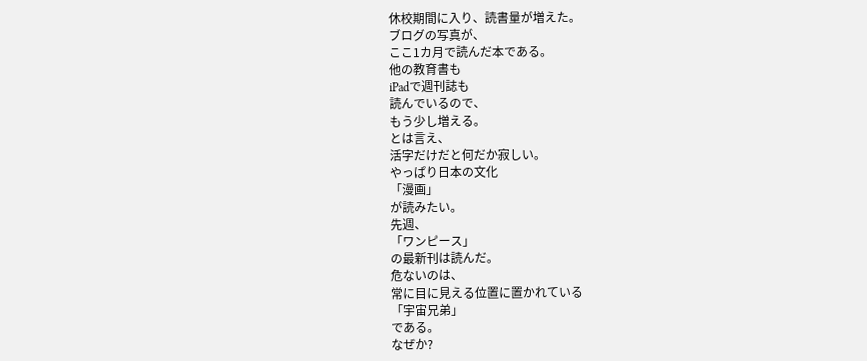休校期間に入り、読書量が増えた。
ブログの写真が、
ここ1カ月で読んだ本である。
他の教育書も
iPadで週刊誌も
読んでいるので、
もう少し増える。
とは言え、
活字だけだと何だか寂しい。
やっぱり日本の文化
「漫画」
が読みたい。
先週、
「ワンピース」
の最新刊は読んだ。
危ないのは、
常に目に見える位置に置かれている
「宇宙兄弟」
である。
なぜか?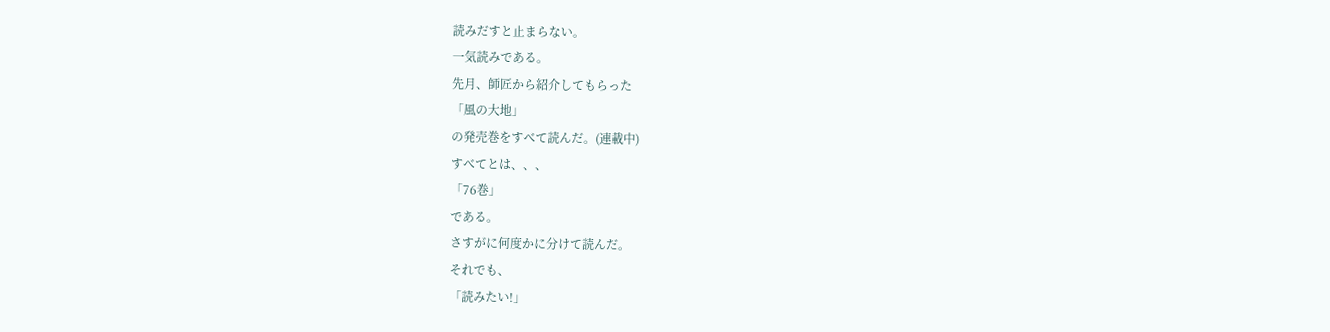読みだすと止まらない。
一気読みである。
先月、師匠から紹介してもらった
「風の大地」
の発売巻をすべて読んだ。(連載中)
すべてとは、、、
「76巻」
である。
さすがに何度かに分けて読んだ。
それでも、
「読みたい!」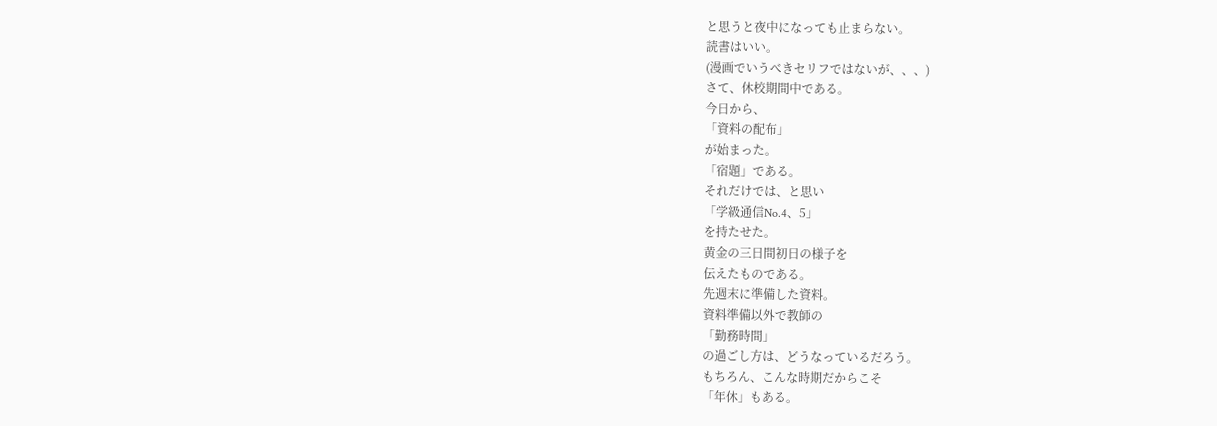と思うと夜中になっても止まらない。
読書はいい。
(漫画でいうべきセリフではないが、、、)
さて、休校期間中である。
今日から、
「資料の配布」
が始まった。
「宿題」である。
それだけでは、と思い
「学級通信No.4、5」
を持たせた。
黄金の三日間初日の様子を
伝えたものである。
先週末に準備した資料。
資料準備以外で教師の
「勤務時間」
の過ごし方は、どうなっているだろう。
もちろん、こんな時期だからこそ
「年休」もある。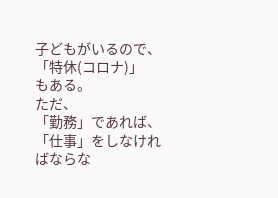子どもがいるので、
「特休(コロナ)」
もある。
ただ、
「勤務」であれば、
「仕事」をしなければならな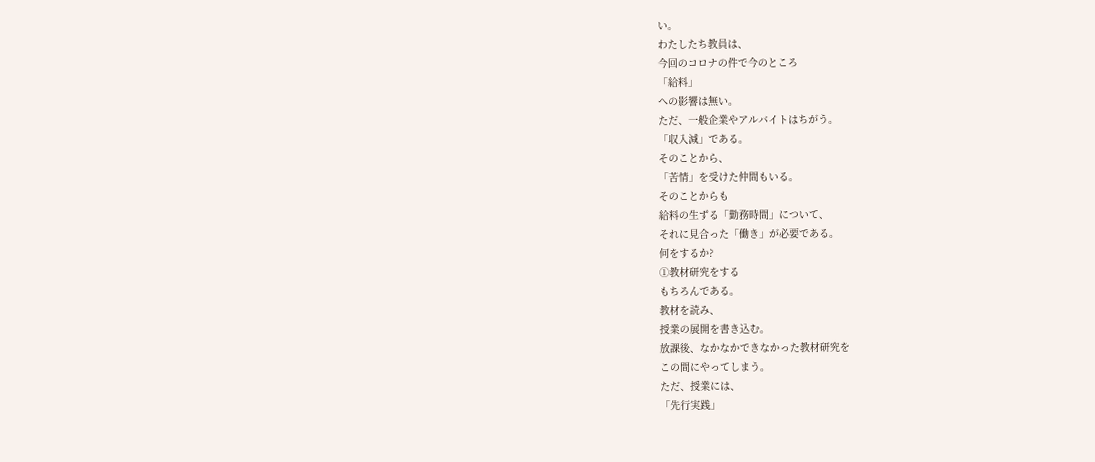い。
わたしたち教員は、
今回のコロナの件で今のところ
「給料」
への影響は無い。
ただ、一般企業やアルバイトはちがう。
「収入減」である。
そのことから、
「苦情」を受けた仲間もいる。
そのことからも
給料の生ずる「勤務時間」について、
それに見合った「働き」が必要である。
何をするか?
①教材研究をする
もちろんである。
教材を読み、
授業の展開を書き込む。
放課後、なかなかできなかった教材研究を
この間にやってしまう。
ただ、授業には、
「先行実践」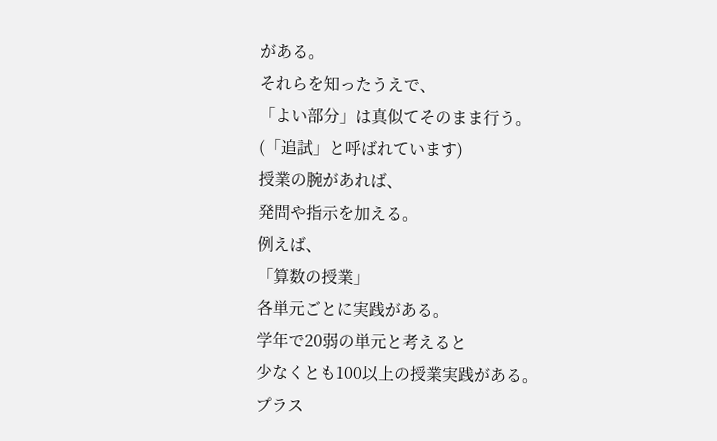がある。
それらを知ったうえで、
「よい部分」は真似てそのまま行う。
(「追試」と呼ばれています)
授業の腕があれば、
発問や指示を加える。
例えば、
「算数の授業」
各単元ごとに実践がある。
学年で20弱の単元と考えると
少なくとも100以上の授業実践がある。
プラス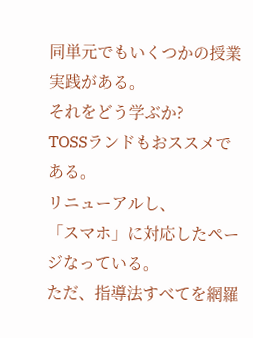同単元でもいくつかの授業実践がある。
それをどう学ぶか?
TOSSランドもおススメである。
リニューアルし、
「スマホ」に対応したページなっている。
ただ、指導法すべてを網羅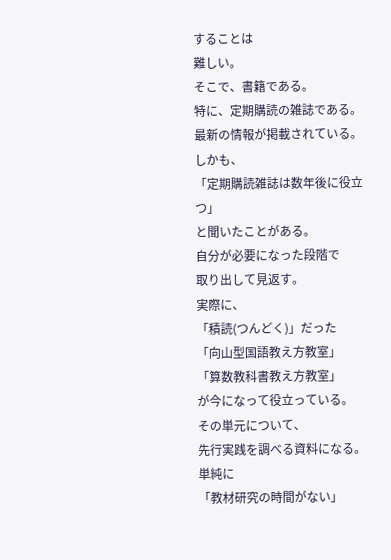することは
難しい。
そこで、書籍である。
特に、定期購読の雑誌である。
最新の情報が掲載されている。
しかも、
「定期購読雑誌は数年後に役立つ」
と聞いたことがある。
自分が必要になった段階で
取り出して見返す。
実際に、
「積読(つんどく)」だった
「向山型国語教え方教室」
「算数教科書教え方教室」
が今になって役立っている。
その単元について、
先行実践を調べる資料になる。
単純に
「教材研究の時間がない」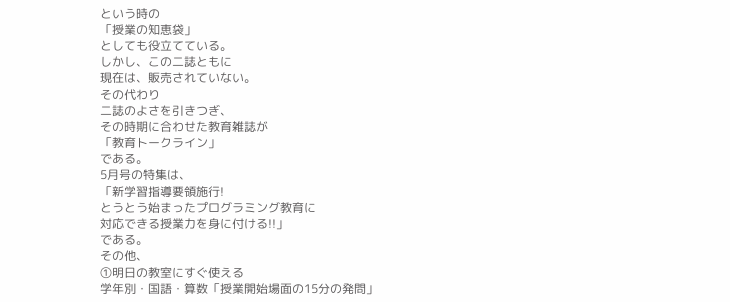という時の
「授業の知恵袋」
としても役立てている。
しかし、この二誌ともに
現在は、販売されていない。
その代わり
二誌のよさを引きつぎ、
その時期に合わせた教育雑誌が
「教育トークライン」
である。
5月号の特集は、
「新学習指導要領施行!
とうとう始まったプログラミング教育に
対応できる授業力を身に付ける!!」
である。
その他、
①明日の教室にすぐ使える
学年別・国語・算数「授業開始場面の15分の発問」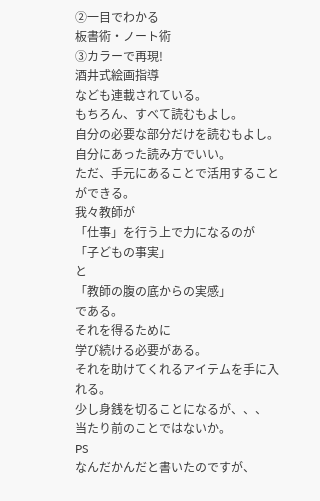②一目でわかる
板書術・ノート術
③カラーで再現!
酒井式絵画指導
なども連載されている。
もちろん、すべて読むもよし。
自分の必要な部分だけを読むもよし。
自分にあった読み方でいい。
ただ、手元にあることで活用することができる。
我々教師が
「仕事」を行う上で力になるのが
「子どもの事実」
と
「教師の腹の底からの実感」
である。
それを得るために
学び続ける必要がある。
それを助けてくれるアイテムを手に入れる。
少し身銭を切ることになるが、、、
当たり前のことではないか。
PS
なんだかんだと書いたのですが、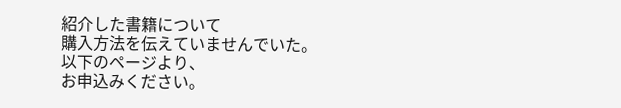紹介した書籍について
購入方法を伝えていませんでいた。
以下のページより、
お申込みください。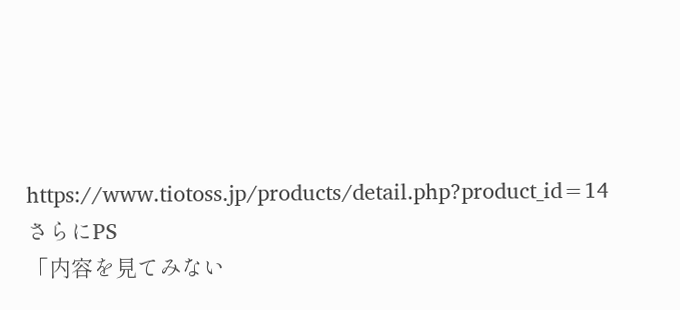https://www.tiotoss.jp/products/detail.php?product_id=14
さらにPS
「内容を見てみない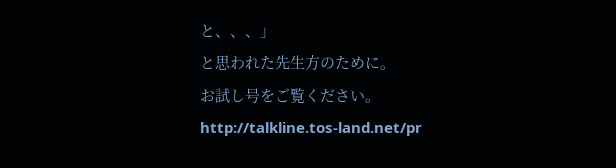と、、、」
と思われた先生方のために。
お試し号をご覧ください。
http://talkline.tos-land.net/pr